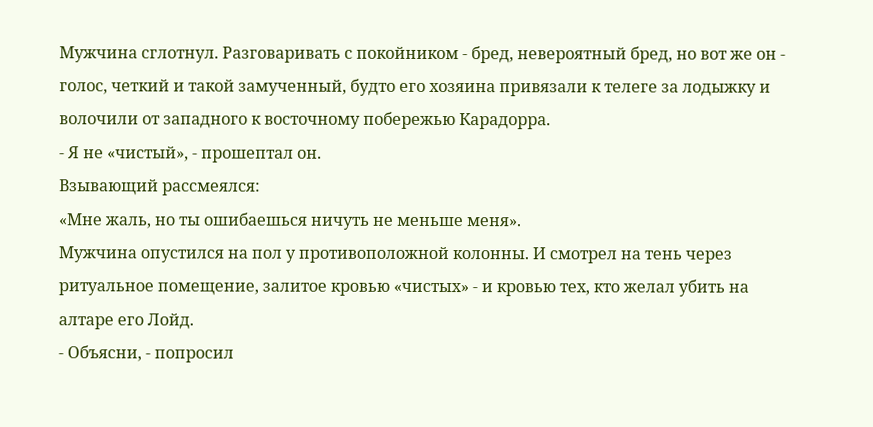Мужчина сглотнул. Разговаривать с покойником - бред, невероятный бред, но вот же он - голос, четкий и такой замученный, будто его хозяина привязали к телеге за лодыжку и волочили от западного к восточному побережью Карадорра.
- Я не «чистый», - прошептал он.
Взывающий рассмеялся:
«Мне жаль, но ты ошибаешься ничуть не меньше меня».
Мужчина опустился на пол у противоположной колонны. И смотрел на тень через ритуальное помещение, залитое кровью «чистых» - и кровью тех, кто желал убить на алтаре его Лойд.
- Объясни, - попросил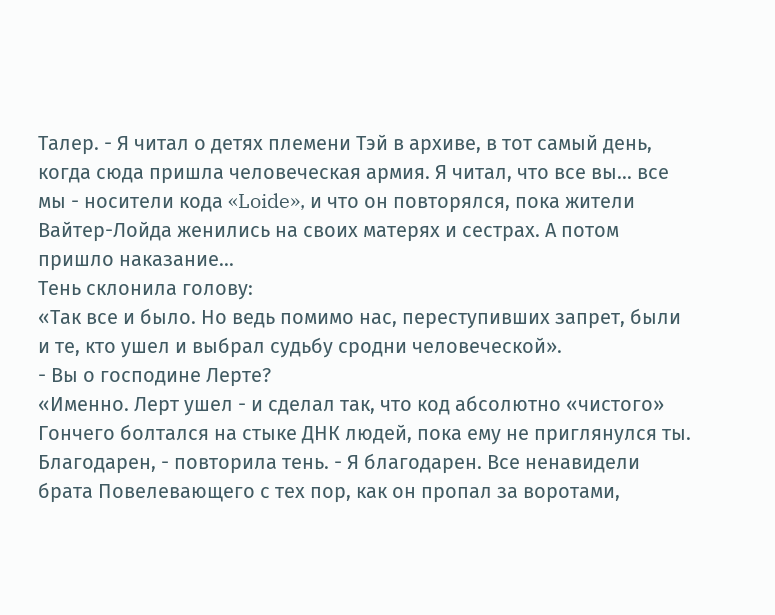Талер. - Я читал о детях племени Тэй в архиве, в тот самый день, когда сюда пришла человеческая армия. Я читал, что все вы... все мы - носители кода «Loide», и что он повторялся, пока жители Вайтер-Лойда женились на своих матерях и сестрах. А потом пришло наказание...
Тень склонила голову:
«Так все и было. Но ведь помимо нас, переступивших запрет, были и те, кто ушел и выбрал судьбу сродни человеческой».
- Вы о господине Лерте?
«Именно. Лерт ушел - и сделал так, что код абсолютно «чистого» Гончего болтался на стыке ДНК людей, пока ему не приглянулся ты. Благодарен, - повторила тень. - Я благодарен. Все ненавидели брата Повелевающего с тех пор, как он пропал за воротами,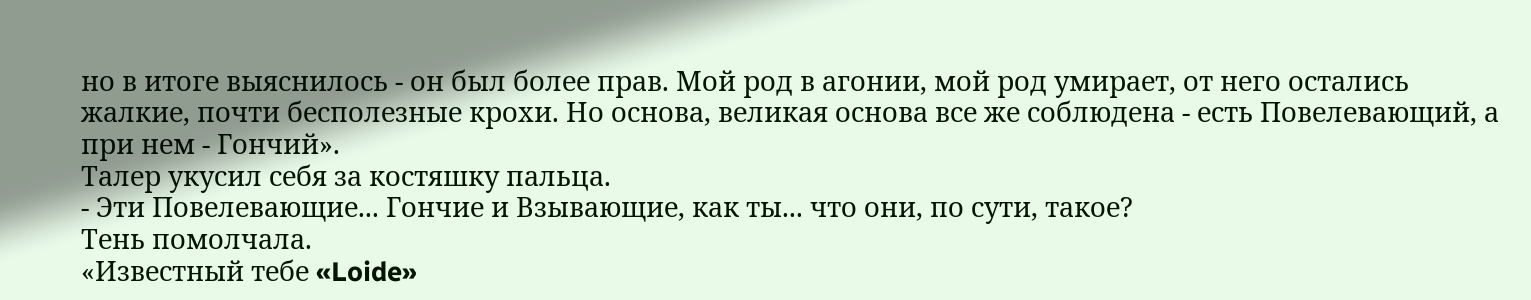но в итоге выяснилось - он был более прав. Мой род в агонии, мой род умирает, от него остались жалкие, почти бесполезные крохи. Но основа, великая основа все же соблюдена - есть Повелевающий, а при нем - Гончий».
Талер укусил себя за костяшку пальца.
- Эти Повелевающие... Гончие и Взывающие, как ты... что они, по сути, такое?
Тень помолчала.
«Известный тебе «Loide»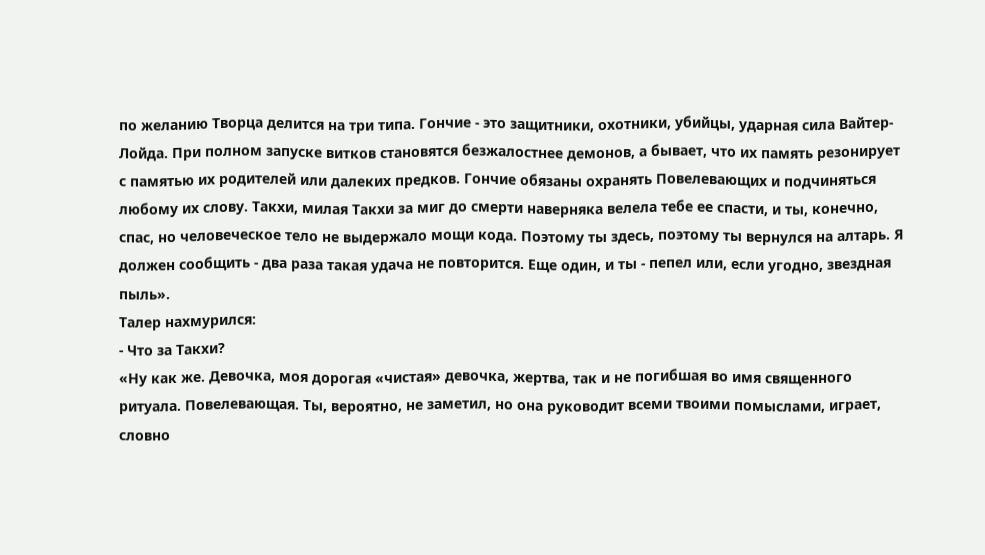по желанию Творца делится на три типа. Гончие - это защитники, охотники, убийцы, ударная сила Вайтер-Лойда. При полном запуске витков становятся безжалостнее демонов, а бывает, что их память резонирует с памятью их родителей или далеких предков. Гончие обязаны охранять Повелевающих и подчиняться любому их слову. Такхи, милая Такхи за миг до смерти наверняка велела тебе ее спасти, и ты, конечно, спас, но человеческое тело не выдержало мощи кода. Поэтому ты здесь, поэтому ты вернулся на алтарь. Я должен сообщить - два раза такая удача не повторится. Еще один, и ты - пепел или, если угодно, звездная пыль».
Талер нахмурился:
- Что за Такхи?
«Ну как же. Девочка, моя дорогая «чистая» девочка, жертва, так и не погибшая во имя священного ритуала. Повелевающая. Ты, вероятно, не заметил, но она руководит всеми твоими помыслами, играет, словно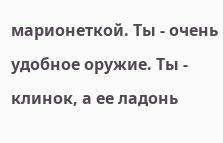марионеткой. Ты - очень удобное оружие. Ты - клинок, а ее ладонь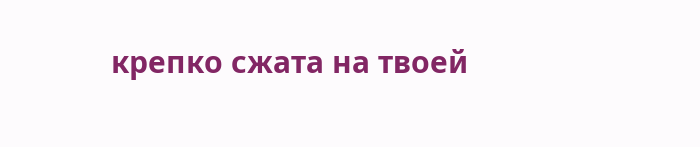крепко сжата на твоей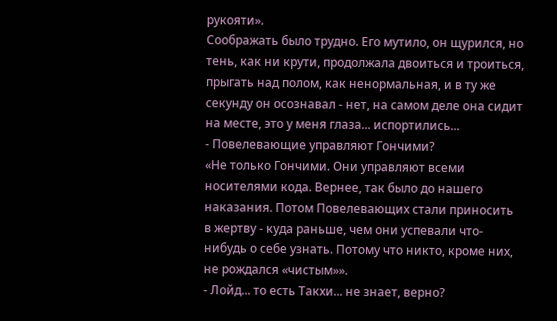рукояти».
Соображать было трудно. Его мутило, он щурился, но тень, как ни крути, продолжала двоиться и троиться, прыгать над полом, как ненормальная, и в ту же секунду он осознавал - нет, на самом деле она сидит на месте, это у меня глаза... испортились...
- Повелевающие управляют Гончими?
«Не только Гончими. Они управляют всеми носителями кода. Вернее, так было до нашего наказания. Потом Повелевающих стали приносить в жертву - куда раньше, чем они успевали что-нибудь о себе узнать. Потому что никто, кроме них, не рождался «чистым»».
- Лойд... то есть Такхи... не знает, верно?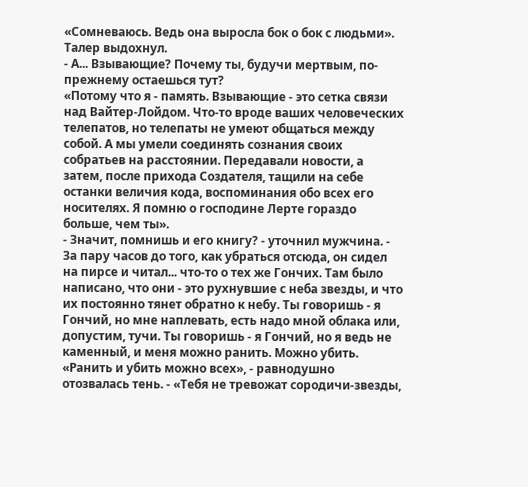«Сомневаюсь. Ведь она выросла бок о бок с людьми».
Талер выдохнул.
- А... Взывающие? Почему ты, будучи мертвым, по-прежнему остаешься тут?
«Потому что я - память. Взывающие - это сетка связи над Вайтер-Лойдом. Что-то вроде ваших человеческих телепатов, но телепаты не умеют общаться между собой. А мы умели соединять сознания своих собратьев на расстоянии. Передавали новости, а затем, после прихода Создателя, тащили на себе останки величия кода, воспоминания обо всех его носителях. Я помню о господине Лерте гораздо больше, чем ты».
- Значит, помнишь и его книгу? - уточнил мужчина. - За пару часов до того, как убраться отсюда, он сидел на пирсе и читал... что-то о тех же Гончих. Там было написано, что они - это рухнувшие с неба звезды, и что их постоянно тянет обратно к небу. Ты говоришь - я Гончий, но мне наплевать, есть надо мной облака или, допустим, тучи. Ты говоришь - я Гончий, но я ведь не каменный, и меня можно ранить. Можно убить.
«Ранить и убить можно всех», - равнодушно отозвалась тень. - «Тебя не тревожат сородичи-звезды,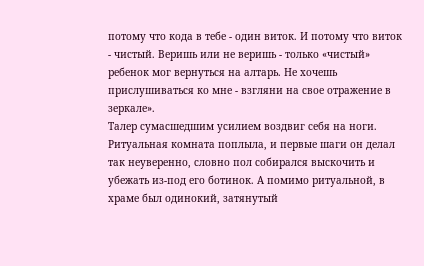потому что кода в тебе - один виток. И потому что виток - чистый. Веришь или не веришь - только «чистый» ребенок мог вернуться на алтарь. Не хочешь прислушиваться ко мне - взгляни на свое отражение в зеркале».
Талер сумасшедшим усилием воздвиг себя на ноги.
Ритуальная комната поплыла, и первые шаги он делал так неуверенно, словно пол собирался выскочить и убежать из-под его ботинок. А помимо ритуальной, в храме был одинокий, затянутый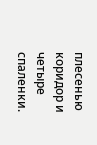плесенью коридор и четыре спаленки.